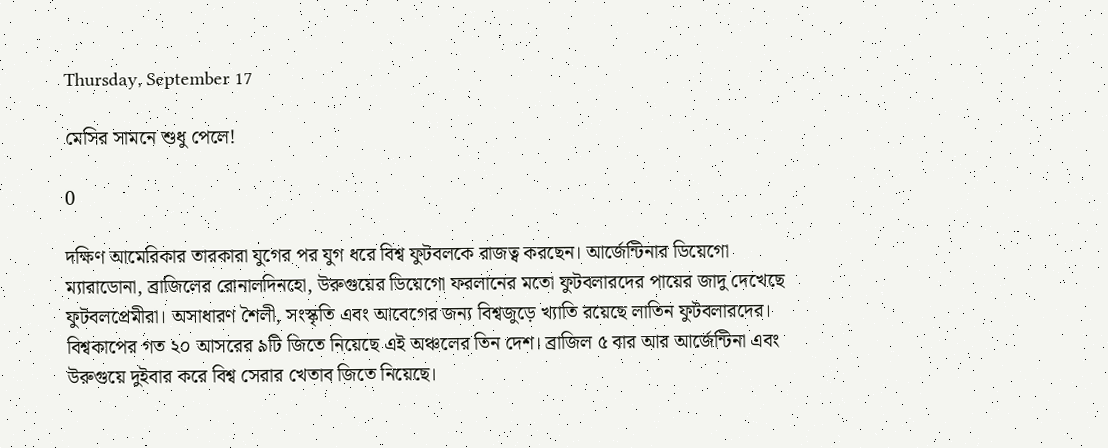Thursday, September 17

মেসির সামনে শুধু পেলে!

0

দক্ষিণ আমেরিকার তারকারা যুগের পর যুগ ধরে বিশ্ব ফুটবলকে রাজত্ব করছেন। আর্জেন্টিনার ডিয়েগো ম্যারাডোনা, ব্রাজিলের রোনালদিনহো, উরুগুয়ের ডিয়েগো ফরলানের মতো ফুটবলারদের পায়ের জাদু দেখেছে ফুটবলপ্রেমীরা। অসাধারণ শৈলী, সংস্কৃতি এবং আবেগের জন্য বিশ্বজুড়ে খ্যাতি রয়েছে লাতিন ফুটবলারদের। বিশ্বকাপের গত ২০ আসরের ৯টি জিতে নিয়েছে এই অঞ্চলের তিন দেশ। ব্রাজিল ৫ বার আর আর্জেন্টিনা এবং উরুগুয়ে দুইবার করে বিশ্ব সেরার খেতাব জিতে নিয়েছে।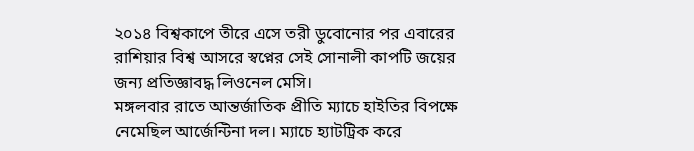২০১৪ বিশ্বকাপে তীরে এসে তরী ‍ডুবোনোর পর এবারের রাশিয়ার বিশ্ব আসরে স্বপ্নের সেই সোনালী কাপটি জয়ের জন্য প্রতিজ্ঞাবদ্ধ লিওনেল মেসি।
মঙ্গলবার রাতে আন্তর্জাতিক প্রীতি ম্যাচে হাইতির বিপক্ষে নেমেছিল আর্জেন্টিনা দল। ম্যাচে হ্যাটট্রিক করে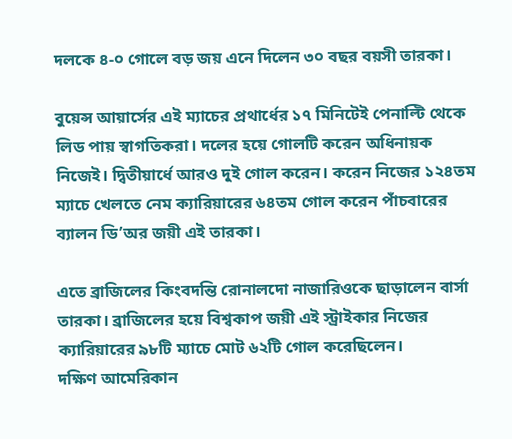দলকে ৪-০ গোলে বড় জয় এনে দিলেন ৩০ বছর বয়সী তারকা।

বুয়েন্স আয়ার্সের এই ম্যাচের প্রথার্ধের ১৭ মিনিটেই পেনাল্টি থেকে লিড পায় স্বাগতিকরা। দলের হয়ে গোলটি করেন অধিনায়ক নিজেই। দ্বিতীয়ার্ধে আরও দুই গোল করেন। করেন নিজের ১২৪তম ম্যাচে খেলতে নেম ক্যারিয়ারের ৬৪তম গোল করেন পাঁচবারের ব্যালন ডি’অর জয়ী এই তারকা।

এতে ব্রাজিলের কিংবদন্তি রোনালদো নাজারিওকে ছাড়ালেন বার্সা তারকা। ব্রাজিলের হয়ে বিশ্বকাপ জয়ী এই স্ট্রাইকার নিজের ক্যারিয়ারের ৯৮টি ম্যাচে মোট ৬২টি গোল করেছিলেন।
দক্ষিণ আমেরিকান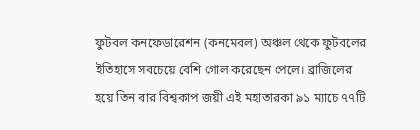ফুটবল কনফেডারেশন (কনমেবল) অঞ্চল থেকে ফুটবলের ইতিহাসে সবচেয়ে বেশি গোল করেছেন পেলে। ব্রাজিলের হয়ে তিন বার বিশ্বকাপ জয়ী এই মহাতারকা ৯১ ম্যাচে ৭৭টি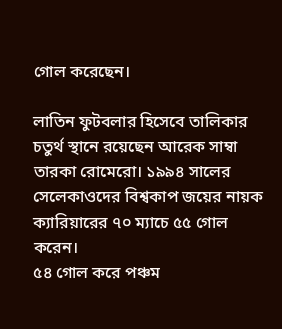গোল করেছেন।

লাতিন ফুটবলার হিসেবে তালিকার চতুর্থ স্থানে রয়েছেন আরেক সাম্বা তারকা রোমেরো। ১৯৯৪ সালের সেলেকাওদের বিশ্বকাপ জয়ের নায়ক ক্যারিয়ারের ৭০ ম্যাচে ৫৫ গোল করেন।
৫৪ গোল করে পঞ্চম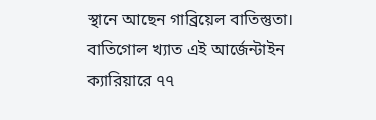স্থানে আছেন গাব্রিয়েল বাতিস্তুতা। বাতিগোল খ্যাত এই আর্জেন্টাইন ক্যারিয়ারে ৭৭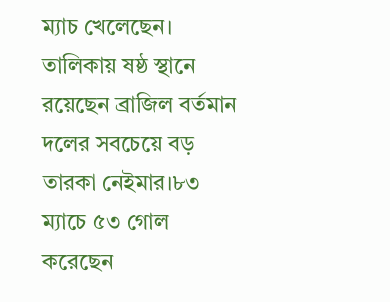ম্যাচ খেলেছেন।
তালিকায় ষষ্ঠ স্থানে রয়েছেন ব্রাজিল বর্তমান দলের সবচেয়ে বড় তারকা নেইমার।৮৩ ম্যাচে ৫৩ গোল করেছেন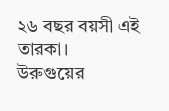২৬ বছর বয়সী এই তারকা।
উরুগুয়ের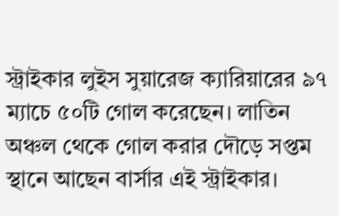স্ট্রাইকার লুইস সুয়ারেজ ক্যারিয়ারের ৯৭ ম্যাচে ৫০টি গোল করেছেন। লাতিন অঞ্চল থেকে গোল করার দৌড়ে সপ্তম স্থানে আছেন বার্সার এই স্ট্রাইকার।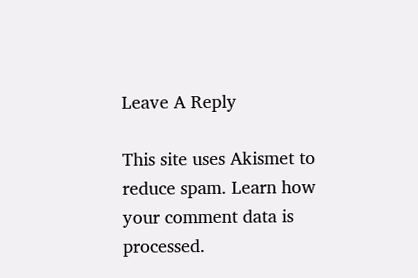Leave A Reply

This site uses Akismet to reduce spam. Learn how your comment data is processed.